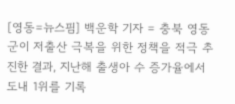[영동=뉴스핌] 백운학 기자 = 충북 영동군이 저출산 극복을 위한 정책을 적극 추진한 결과, 지난해 출생아 수 증가율에서 도내 1위를 기록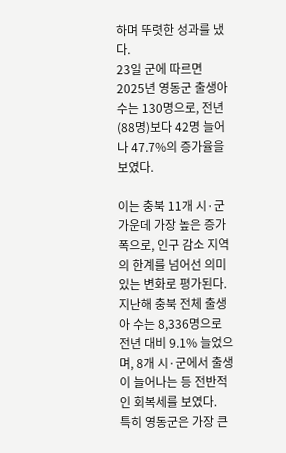하며 뚜렷한 성과를 냈다.
23일 군에 따르면 2025년 영동군 출생아 수는 130명으로, 전년(88명)보다 42명 늘어나 47.7%의 증가율을 보였다.

이는 충북 11개 시·군 가운데 가장 높은 증가 폭으로, 인구 감소 지역의 한계를 넘어선 의미 있는 변화로 평가된다.
지난해 충북 전체 출생아 수는 8,336명으로 전년 대비 9.1% 늘었으며, 8개 시·군에서 출생이 늘어나는 등 전반적인 회복세를 보였다.
특히 영동군은 가장 큰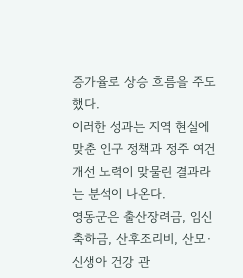증가율로 상승 흐름을 주도했다.
이러한 성과는 지역 현실에 맞춘 인구 정책과 정주 여건 개선 노력이 맞물린 결과라는 분석이 나온다.
영동군은 출산장려금, 임신축하금, 산후조리비, 산모·신생아 건강 관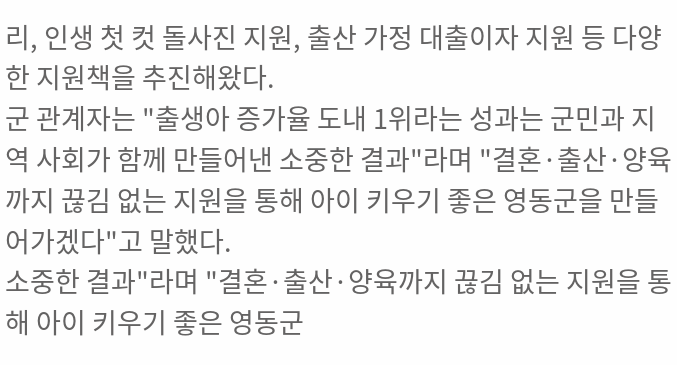리, 인생 첫 컷 돌사진 지원, 출산 가정 대출이자 지원 등 다양한 지원책을 추진해왔다.
군 관계자는 "출생아 증가율 도내 1위라는 성과는 군민과 지역 사회가 함께 만들어낸 소중한 결과"라며 "결혼·출산·양육까지 끊김 없는 지원을 통해 아이 키우기 좋은 영동군을 만들어가겠다"고 말했다.
소중한 결과"라며 "결혼·출산·양육까지 끊김 없는 지원을 통해 아이 키우기 좋은 영동군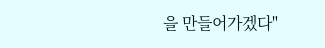을 만들어가겠다"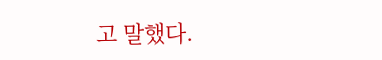고 말했다.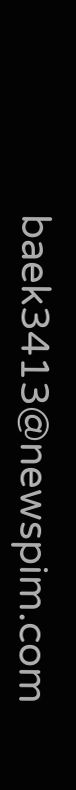baek3413@newspim.com